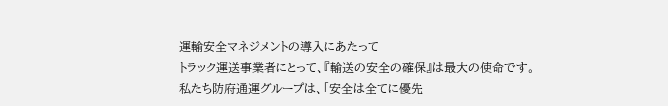運輸安全マネジメントの導入にあたって
トラック運送事業者にとって、『輸送の安全の確保』は最大の使命です。私たち防府通運グループは、「安全は全てに優先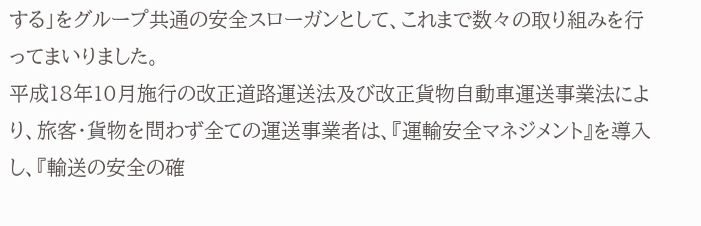する」をグループ共通の安全スローガンとして、これまで数々の取り組みを行ってまいりました。
平成18年10月施行の改正道路運送法及び改正貨物自動車運送事業法により、旅客・貨物を問わず全ての運送事業者は、『運輸安全マネジメント』を導入し、『輸送の安全の確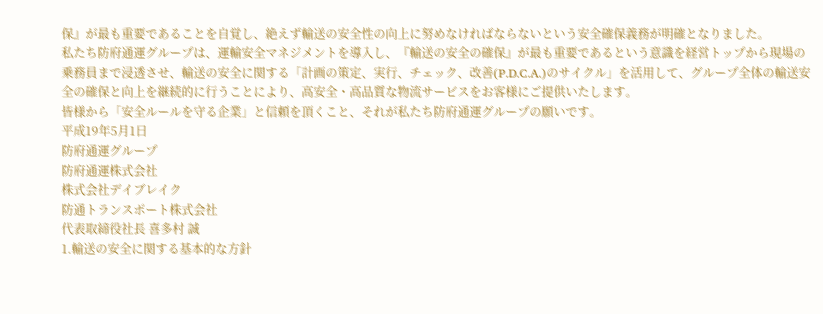保』が最も重要であることを自覚し、絶えず輸送の安全性の向上に努めなければならないという安全確保義務が明確となりました。
私たち防府通運グループは、運輸安全マネジメントを導入し、『輸送の安全の確保』が最も重要であるという意識を経営トップから現場の乗務員まで浸透させ、輸送の安全に関する「計画の策定、実行、チェック、改善(P.D.C.A.)のサイクル」を活用して、グループ全体の輸送安全の確保と向上を継続的に行うことにより、高安全・高品質な物流サービスをお客様にご提供いたします。
皆様から「安全ルールを守る企業」と信頼を頂くこと、それが私たち防府通運グループの願いです。
平成19年5月1日
防府通運グループ
防府通運株式会社
株式会社デイブレイク
防通トランスポート株式会社
代表取締役社長 喜多村 誠
1.輸送の安全に関する基本的な方針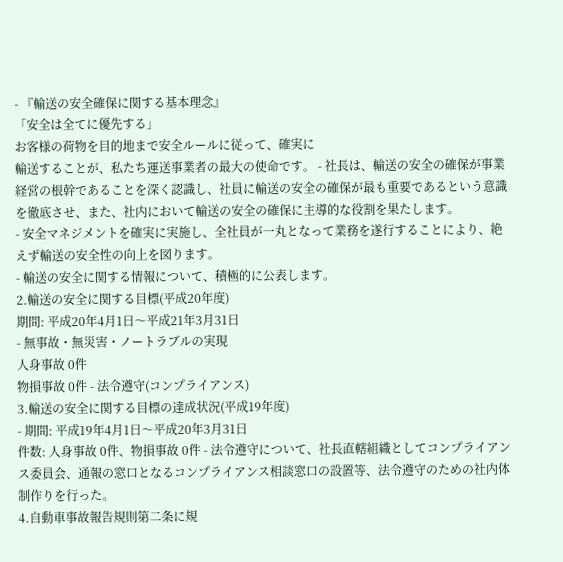- 『輸送の安全確保に関する基本理念』
「安全は全てに優先する」
お客様の荷物を目的地まで安全ルールに従って、確実に
輸送することが、私たち運送事業者の最大の使命です。 - 社長は、輸送の安全の確保が事業経営の根幹であることを深く認識し、社員に輸送の安全の確保が最も重要であるという意識を徹底させ、また、社内において輸送の安全の確保に主導的な役割を果たします。
- 安全マネジメントを確実に実施し、全社員が一丸となって業務を遂行することにより、絶えず輸送の安全性の向上を図ります。
- 輸送の安全に関する情報について、積極的に公表します。
2.輸送の安全に関する目標(平成20年度)
期間: 平成20年4月1日〜平成21年3月31日
- 無事故・無災害・ノートラブルの実現
人身事故 0件
物損事故 0件 - 法令遵守(コンプライアンス)
3.輸送の安全に関する目標の達成状況(平成19年度)
- 期間: 平成19年4月1日〜平成20年3月31日
件数: 人身事故 0件、物損事故 0件 - 法令遵守について、社長直轄組織としてコンプライアンス委員会、通報の窓口となるコンプライアンス相談窓口の設置等、法令遵守のための社内体制作りを行った。
4.自動車事故報告規則第二条に規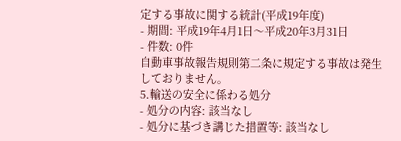定する事故に関する統計(平成19年度)
- 期間: 平成19年4月1日〜平成20年3月31日
- 件数: 0件
自動車事故報告規則第二条に規定する事故は発生しておりません。
5.輸送の安全に係わる処分
- 処分の内容: 該当なし
- 処分に基づき講じた措置等: 該当なし